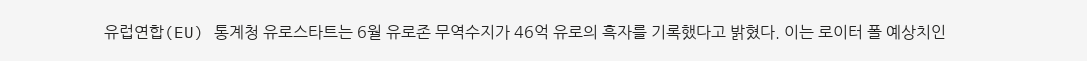유럽연합(EU) 통계청 유로스타트는 6월 유로존 무역수지가 46억 유로의 흑자를 기록했다고 밝혔다. 이는 로이터 폴 예상치인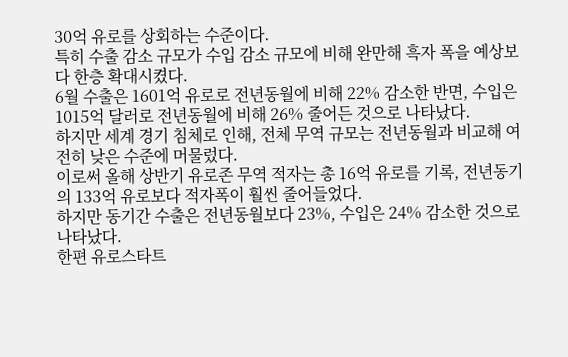30억 유로를 상회하는 수준이다.
특히 수출 감소 규모가 수입 감소 규모에 비해 완만해 흑자 폭을 예상보다 한층 확대시켰다.
6월 수출은 1601억 유로로 전년동월에 비해 22% 감소한 반면, 수입은 1015억 달러로 전년동월에 비해 26% 줄어든 것으로 나타났다.
하지만 세계 경기 침체로 인해, 전체 무역 규모는 전년동월과 비교해 여전히 낮은 수준에 머물렀다.
이로써 올해 상반기 유로존 무역 적자는 총 16억 유로를 기록, 전년동기의 133억 유로보다 적자폭이 훨씬 줄어들었다.
하지만 동기간 수출은 전년동월보다 23%, 수입은 24% 감소한 것으로 나타났다.
한편 유로스타트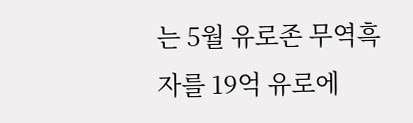는 5월 유로존 무역흑자를 19억 유로에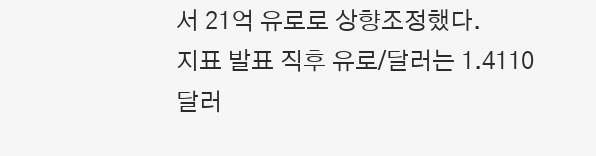서 21억 유로로 상향조정했다.
지표 발표 직후 유로/달러는 1.4110 달러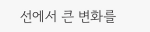선에서 큰 변화를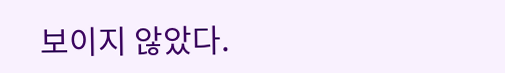보이지 않았다.